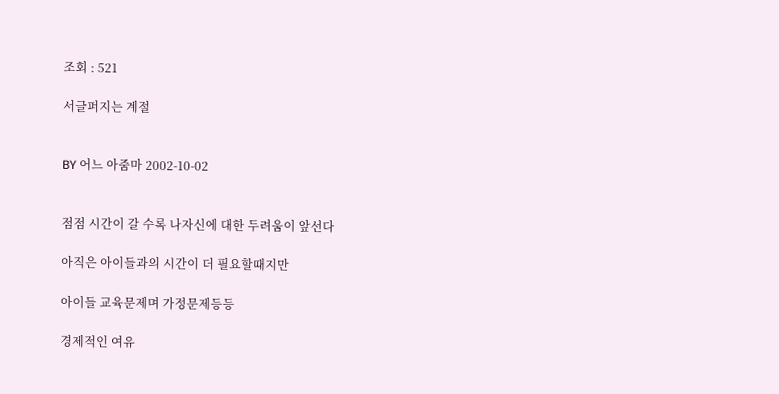조회 : 521

서글퍼지는 계절


BY 어느 아줌마 2002-10-02


점점 시간이 갈 수록 나자신에 대한 두려움이 앞선다

아직은 아이들과의 시간이 더 필요할때지만

아이들 교육문제며 가정문제등등

경제적인 여유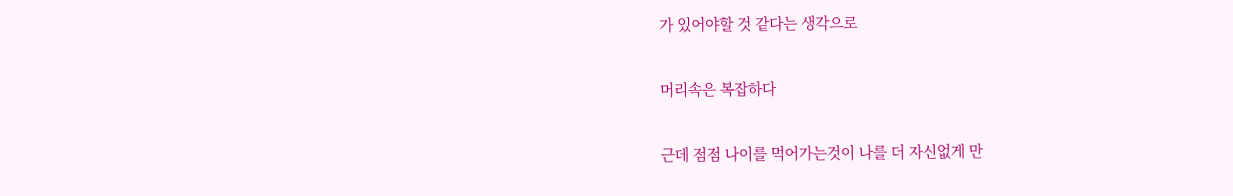가 있어야할 것 같다는 생각으로

머리속은 복잡하다

근데 점점 나이를 먹어가는것이 나를 더 자신없게 만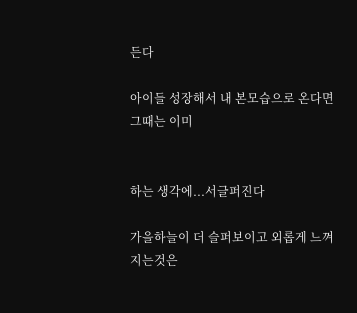든다

아이들 성장해서 내 본모습으로 온다면 그때는 이미


하는 생각에...서글퍼진다

가을하늘이 더 슬퍼보이고 외롭게 느껴지는것은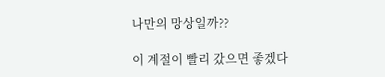나만의 망상일까??

이 계절이 빨리 갔으면 좋겠다